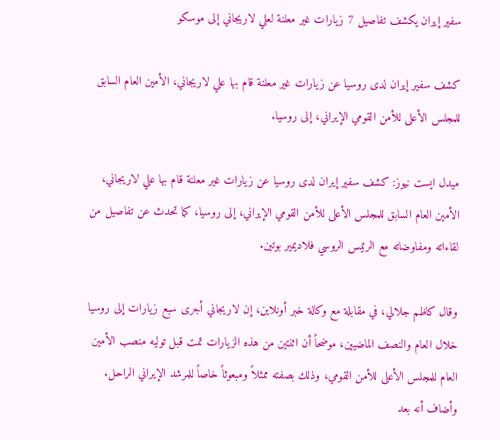سفير إيران يكشف تفاصيل 7 زيارات غير معلنة لعلي لاريجاني إلى موسكو

كشف سفير إيران لدى روسيا عن زيارات غير معلنة قام بها علي لاريجاني، الأمين العام السابق للمجلس الأعلى للأمن القومي الإيراني، إلى روسيا.

ميدل ايست نيوز: كشف سفير إيران لدى روسيا عن زيارات غير معلنة قام بها علي لاريجاني، الأمين العام السابق للمجلس الأعلى للأمن القومي الإيراني، إلى روسيا، كما تحدث عن تفاصيل من لقاءاته ومفاوضاته مع الرئيس الروسي فلاديمير بوتين.

وقال كاظم جلالي، في مقابلة مع وكالة خبر أونلاين، إن لاريجاني أجرى سبع زيارات إلى روسيا خلال العام والنصف الماضيين، موضحاً أن اثنتين من هذه الزيارات تمت قبل توليه منصب الأمين العام للمجلس الأعلى للأمن القومي، وذلك بصفته ممثلاً ومبعوثاً خاصاً للمرشد الإيراني الراحل. وأضاف أنه بعد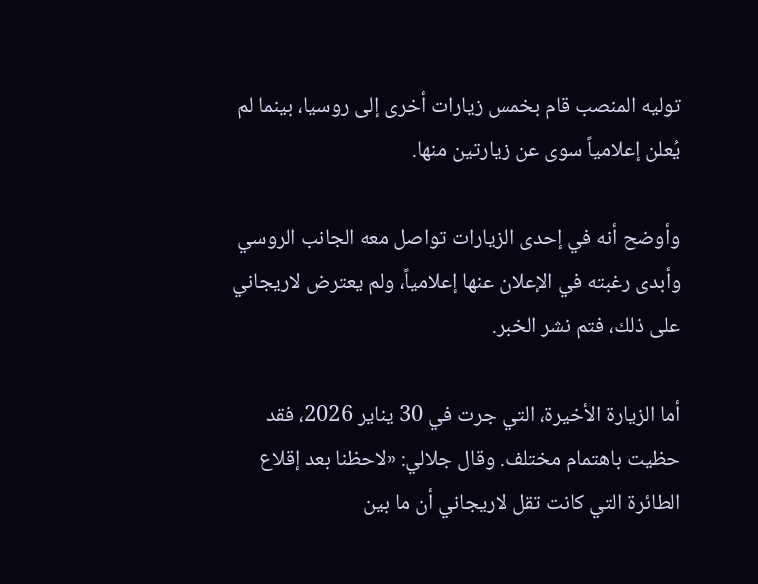توليه المنصب قام بخمس زيارات أخرى إلى روسيا، بينما لم يُعلن إعلامياً سوى عن زيارتين منها.

وأوضح أنه في إحدى الزيارات تواصل معه الجانب الروسي وأبدى رغبته في الإعلان عنها إعلامياً، ولم يعترض لاريجاني على ذلك، فتم نشر الخبر.

أما الزيارة الأخيرة، التي جرت في 30 يناير 2026، فقد حظيت باهتمام مختلف. وقال جلالي: «لاحظنا بعد إقلاع الطائرة التي كانت تقل لاريجاني أن ما بين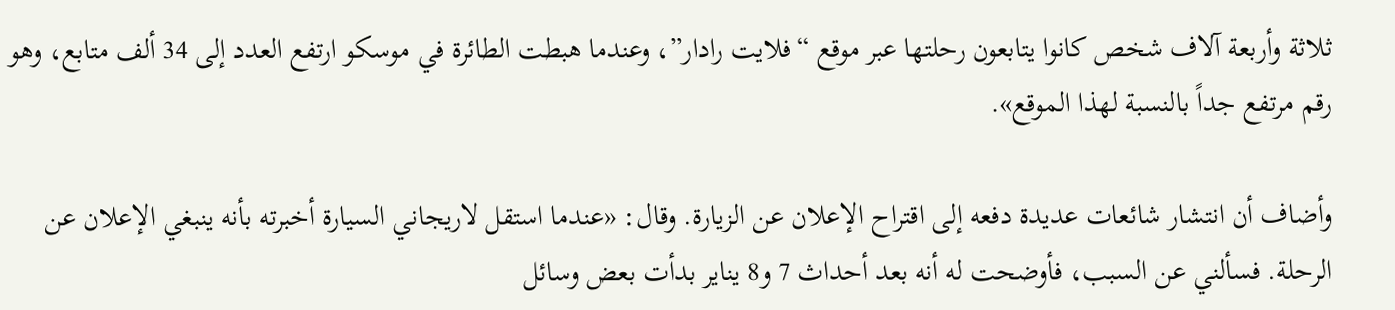ثلاثة وأربعة آلاف شخص كانوا يتابعون رحلتها عبر موقع “فلايت رادار”، وعندما هبطت الطائرة في موسكو ارتفع العدد إلى 34 ألف متابع، وهو رقم مرتفع جداً بالنسبة لهذا الموقع».

وأضاف أن انتشار شائعات عديدة دفعه إلى اقتراح الإعلان عن الزيارة. وقال: «عندما استقل لاريجاني السيارة أخبرته بأنه ينبغي الإعلان عن الرحلة. فسألني عن السبب، فأوضحت له أنه بعد أحداث 7 و8 يناير بدأت بعض وسائل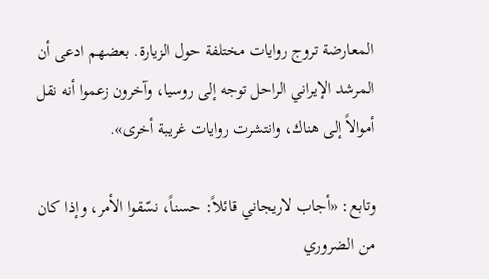المعارضة تروج روايات مختلفة حول الزيارة. بعضهم ادعى أن المرشد الإيراني الراحل توجه إلى روسيا، وآخرون زعموا أنه نقل أموالاً إلى هناك، وانتشرت روايات غريبة أخرى».

وتابع: «أجاب لاريجاني قائلاً: حسناً، نسّقوا الأمر، وإذا كان من الضروري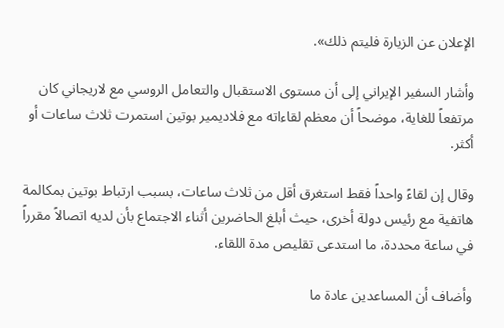الإعلان عن الزيارة فليتم ذلك».

وأشار السفير الإيراني إلى أن مستوى الاستقبال والتعامل الروسي مع لاريجاني كان مرتفعاً للغاية، موضحاً أن معظم لقاءاته مع فلاديمير بوتين استمرت ثلاث ساعات أو أكثر.

وقال إن لقاءً واحداً فقط استغرق أقل من ثلاث ساعات، بسبب ارتباط بوتين بمكالمة هاتفية مع رئيس دولة أخرى، حيث أبلغ الحاضرين أثناء الاجتماع بأن لديه اتصالاً مقرراً في ساعة محددة، ما استدعى تقليص مدة اللقاء.

وأضاف أن المساعدين عادة ما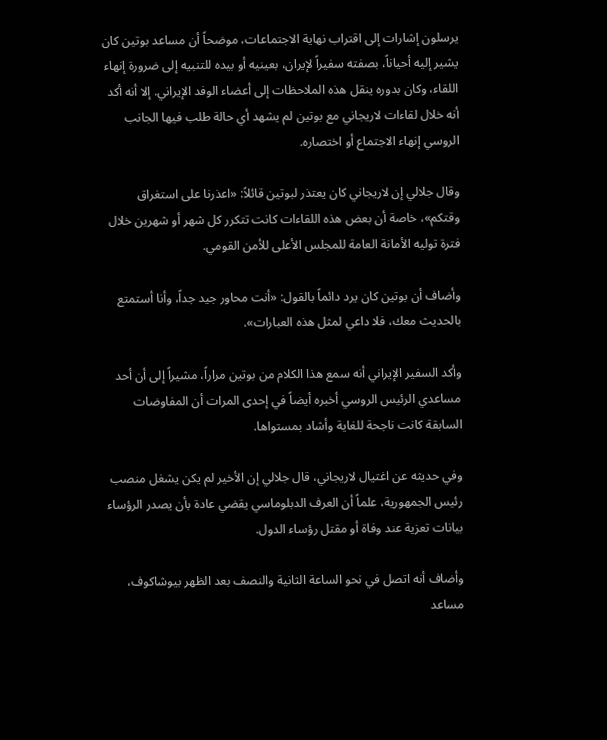يرسلون إشارات إلى اقتراب نهاية الاجتماعات، موضحاً أن مساعد بوتين كان يشير إليه أحياناً، بصفته سفيراً لإيران، بعينيه أو بيده للتنبيه إلى ضرورة إنهاء اللقاء، وكان بدوره ينقل هذه الملاحظات إلى أعضاء الوفد الإيراني. إلا أنه أكد أنه خلال لقاءات لاريجاني مع بوتين لم يشهد أي حالة طلب فيها الجانب الروسي إنهاء الاجتماع أو اختصاره.

وقال جلالي إن لاريجاني كان يعتذر لبوتين قائلاً: «اعذرنا على استغراق وقتكم»، خاصة أن بعض هذه اللقاءات كانت تتكرر كل شهر أو شهرين خلال فترة توليه الأمانة العامة للمجلس الأعلى للأمن القومي.

وأضاف أن بوتين كان يرد دائماً بالقول: «أنت محاور جيد جداً، وأنا أستمتع بالحديث معك، فلا داعي لمثل هذه العبارات».

وأكد السفير الإيراني أنه سمع هذا الكلام من بوتين مراراً، مشيراً إلى أن أحد مساعدي الرئيس الروسي أخبره أيضاً في إحدى المرات أن المفاوضات السابقة كانت ناجحة للغاية وأشاد بمستواها.

وفي حديثه عن اغتيال لاريجاني، قال جلالي إن الأخير لم يكن يشغل منصب رئيس الجمهورية، علماً أن العرف الدبلوماسي يقضي عادة بأن يصدر الرؤساء بيانات تعزية عند وفاة أو مقتل رؤساء الدول.

وأضاف أنه اتصل في نحو الساعة الثانية والنصف بعد الظهر بيوشاكوف، مساعد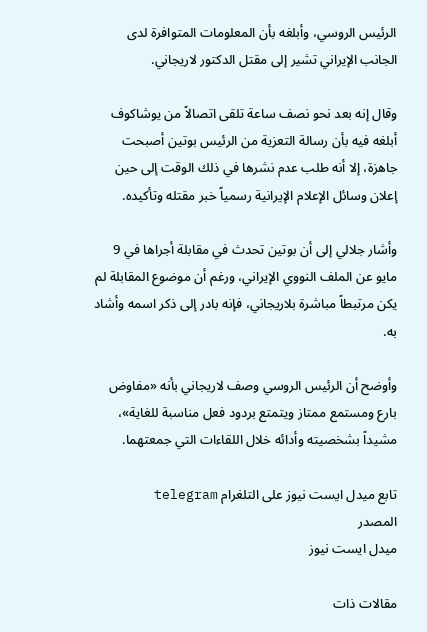الرئيس الروسي، وأبلغه بأن المعلومات المتوافرة لدى الجانب الإيراني تشير إلى مقتل الدكتور لاريجاني.

وقال إنه بعد نحو نصف ساعة تلقى اتصالاً من يوشاكوف أبلغه فيه بأن رسالة التعزية من الرئيس بوتين أصبحت جاهزة، إلا أنه طلب عدم نشرها في ذلك الوقت إلى حين إعلان وسائل الإعلام الإيرانية رسمياً خبر مقتله وتأكيده.

وأشار جلالي إلى أن بوتين تحدث في مقابلة أجراها في 9 مايو عن الملف النووي الإيراني، ورغم أن موضوع المقابلة لم يكن مرتبطاً مباشرة بلاريجاني، فإنه بادر إلى ذكر اسمه وأشاد به.

وأوضح أن الرئيس الروسي وصف لاريجاني بأنه «مفاوض بارع ومستمع ممتاز ويتمتع بردود فعل مناسبة للغاية»، مشيداً بشخصيته وأدائه خلال اللقاءات التي جمعتهما.

تابع ميدل ايست نيوز على التلغرام telegram
المصدر
ميدل ايست نيوز

مقالات ذات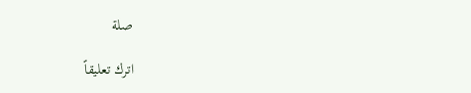صلة

اترك تعليقاً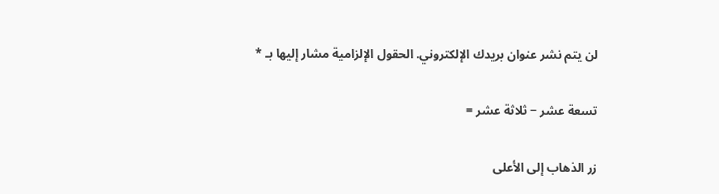لن يتم نشر عنوان بريدك الإلكتروني. الحقول الإلزامية مشار إليها بـ *

تسعة عشر − ثلاثة عشر =

زر الذهاب إلى الأعلى